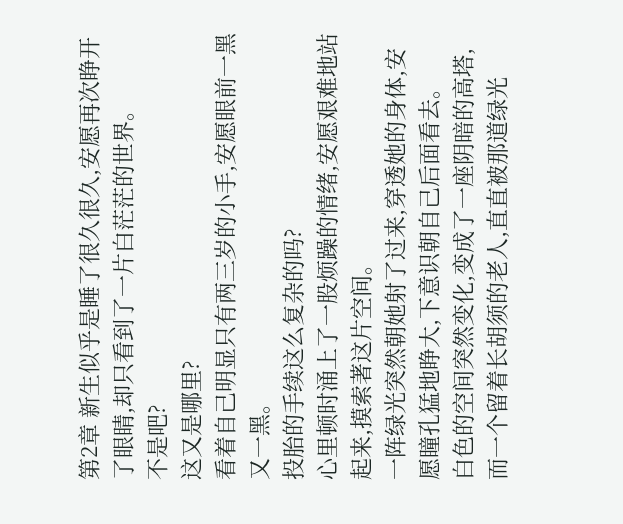第2章 新生似乎是睡了很久很久,安愿再次睁开了眼睛,却只看到了一片白茫茫的世界。
不是吧?
这又是哪里?
看着自己明显只有两三岁的小手,安愿眼前一黑又一黑。
投胎的手续这么复杂的吗?
心里顿时涌上了一股烦躁的情绪,安愿艰难地站起来,摸索著这片空间。
一阵绿光突然朝她射了过来,穿透她的身体,安愿瞳孔猛地睁大,下意识朝自己后面看去。
白色的空间突然变化,变成了一座阴暗的高塔,而一个留着长胡须的老人,直直被那道绿光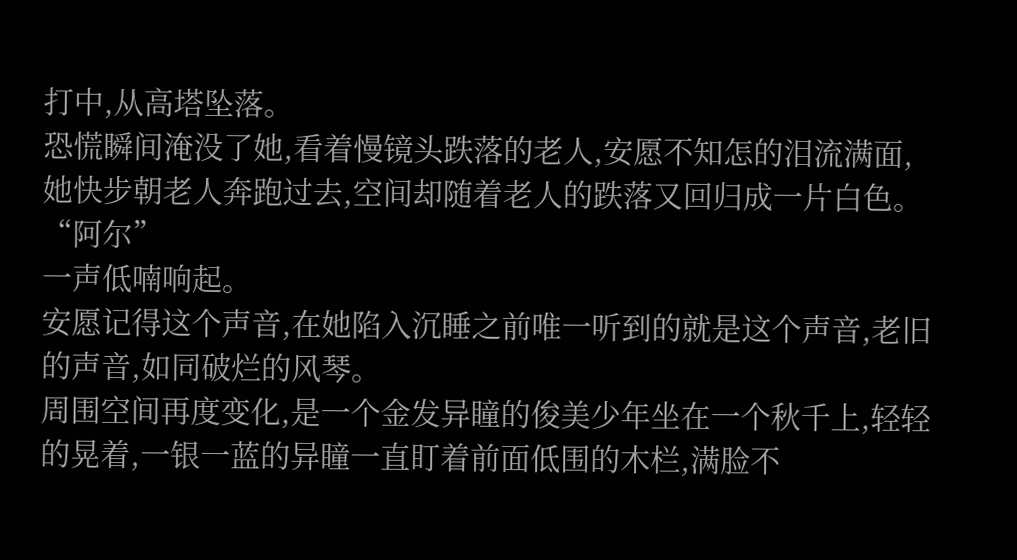打中,从高塔坠落。
恐慌瞬间淹没了她,看着慢镜头跌落的老人,安愿不知怎的泪流满面,她快步朝老人奔跑过去,空间却随着老人的跌落又回归成一片白色。
“阿尔”
一声低喃响起。
安愿记得这个声音,在她陷入沉睡之前唯一听到的就是这个声音,老旧的声音,如同破烂的风琴。
周围空间再度变化,是一个金发异瞳的俊美少年坐在一个秋千上,轻轻的晃着,一银一蓝的异瞳一直盯着前面低围的木栏,满脸不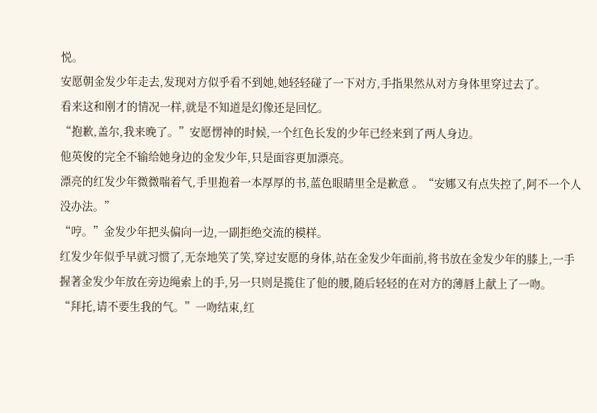悦。
安愿朝金发少年走去,发现对方似乎看不到她,她轻轻碰了一下对方,手指果然从对方身体里穿过去了。
看来这和刚才的情况一样,就是不知道是幻像还是回忆。
“抱歉,盖尔,我来晚了。”安愿愣神的时候,一个红色长发的少年已经来到了两人身边。
他英俊的完全不输给她身边的金发少年,只是面容更加漂亮。
漂亮的红发少年微微喘着气,手里抱着一本厚厚的书,蓝色眼睛里全是歉意 。“安娜又有点失控了,阿不一个人没办法。”
“哼。”金发少年把头偏向一边,一副拒绝交流的模样。
红发少年似乎早就习惯了,无奈地笑了笑,穿过安愿的身体,站在金发少年面前,将书放在金发少年的膝上,一手握著金发少年放在旁边绳索上的手,另一只则是揽住了他的腰,随后轻轻的在对方的薄唇上献上了一吻。
“拜托,请不要生我的气。”一吻结束,红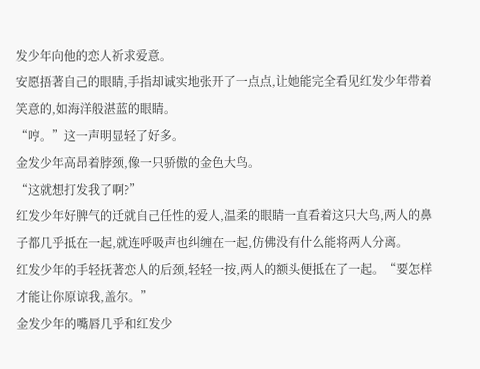发少年向他的恋人祈求爱意。
安愿捂著自己的眼睛,手指却诚实地张开了一点点,让她能完全看见红发少年带着笑意的,如海洋般湛蓝的眼睛。
“哼。”这一声明显轻了好多。
金发少年高昂着脖颈,像一只骄傲的金色大鸟。
“这就想打发我了啊?”
红发少年好脾气的迁就自己任性的爱人,温柔的眼睛一直看着这只大鸟,两人的鼻子都几乎抵在一起,就连呼吸声也纠缠在一起,仿佛没有什么能将两人分离。
红发少年的手轻抚著恋人的后颈,轻轻一按,两人的额头便抵在了一起。“要怎样才能让你原谅我,盖尔。”
金发少年的嘴唇几乎和红发少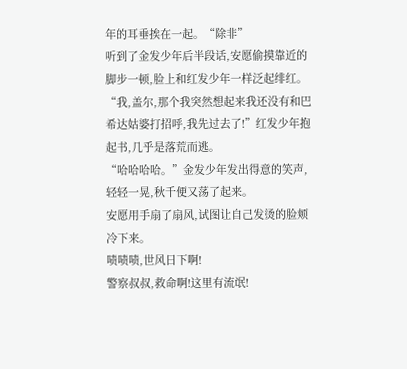年的耳垂挨在一起。“除非”
听到了金发少年后半段话,安愿偷摸靠近的脚步一顿,脸上和红发少年一样泛起绯红。
“我,盖尔,那个我突然想起来我还没有和巴希达姑婆打招呼,我先过去了!”红发少年抱起书,几乎是落荒而逃。
“哈哈哈哈。”金发少年发出得意的笑声,轻轻一晃,秋千便又荡了起来。
安愿用手扇了扇风,试图让自己发烫的脸颊冷下来。
啧啧啧,世风日下啊!
警察叔叔,救命啊!这里有流氓!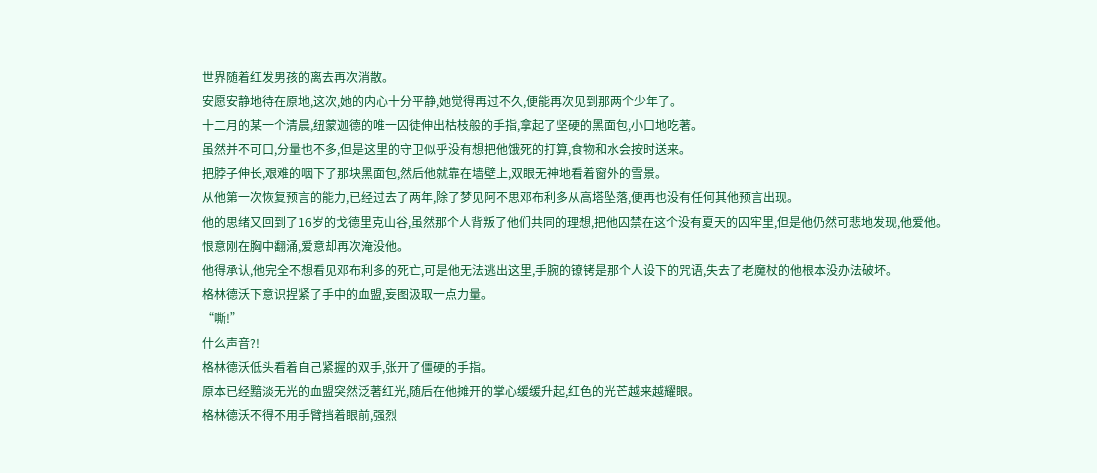世界随着红发男孩的离去再次消散。
安愿安静地待在原地,这次,她的内心十分平静,她觉得再过不久,便能再次见到那两个少年了。
十二月的某一个清晨,纽蒙迦德的唯一囚徒伸出枯枝般的手指,拿起了坚硬的黑面包,小口地吃著。
虽然并不可口,分量也不多,但是这里的守卫似乎没有想把他饿死的打算,食物和水会按时送来。
把脖子伸长,艰难的咽下了那块黑面包,然后他就靠在墙壁上,双眼无神地看着窗外的雪景。
从他第一次恢复预言的能力,已经过去了两年,除了梦见阿不思邓布利多从高塔坠落,便再也没有任何其他预言出现。
他的思绪又回到了16岁的戈德里克山谷,虽然那个人背叛了他们共同的理想,把他囚禁在这个没有夏天的囚牢里,但是他仍然可悲地发现,他爱他。
恨意刚在胸中翻涌,爱意却再次淹没他。
他得承认,他完全不想看见邓布利多的死亡,可是他无法逃出这里,手腕的镣铐是那个人设下的咒语,失去了老魔杖的他根本没办法破坏。
格林德沃下意识捏紧了手中的血盟,妄图汲取一点力量。
“嘶!”
什么声音?!
格林德沃低头看着自己紧握的双手,张开了僵硬的手指。
原本已经黯淡无光的血盟突然泛著红光,随后在他摊开的掌心缓缓升起,红色的光芒越来越耀眼。
格林德沃不得不用手臂挡着眼前,强烈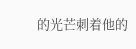的光芒刺着他的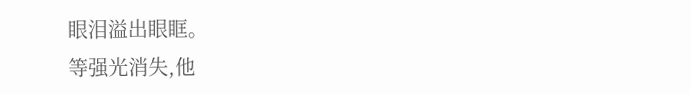眼泪溢出眼眶。
等强光消失,他